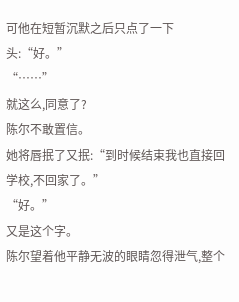可他在短暂沉默之后只点了一下头:“好。”
“……”
就这么,同意了?
陈尔不敢置信。
她将唇抿了又抿:“到时候结束我也直接回学校,不回家了。”
“好。”
又是这个字。
陈尔望着他平静无波的眼睛忽得泄气,整个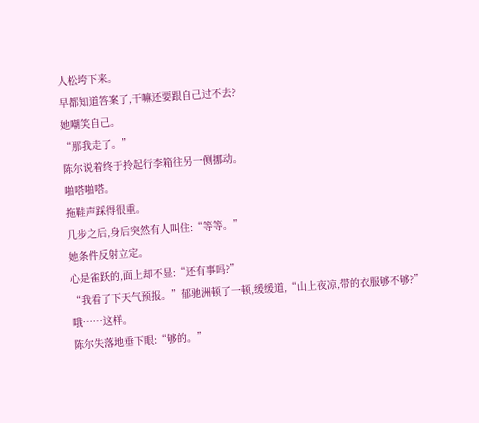人松垮下来。
早都知道答案了,干嘛还要跟自己过不去?
她嘲笑自己。
“那我走了。”
陈尔说着终于拎起行李箱往另一侧挪动。
啪嗒啪嗒。
拖鞋声踩得很重。
几步之后,身后突然有人叫住:“等等。”
她条件反射立定。
心是雀跃的,面上却不显:“还有事吗?”
“我看了下天气预报。”郁驰洲顿了一顿,缓缓道,“山上夜凉,带的衣服够不够?”
哦……这样。
陈尔失落地垂下眼:“够的。”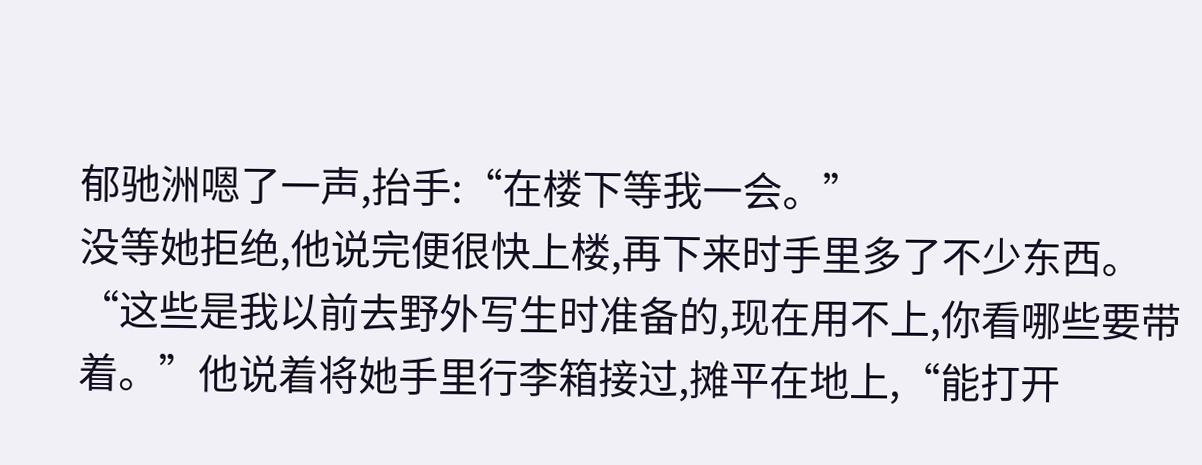郁驰洲嗯了一声,抬手:“在楼下等我一会。”
没等她拒绝,他说完便很快上楼,再下来时手里多了不少东西。
“这些是我以前去野外写生时准备的,现在用不上,你看哪些要带着。”他说着将她手里行李箱接过,摊平在地上,“能打开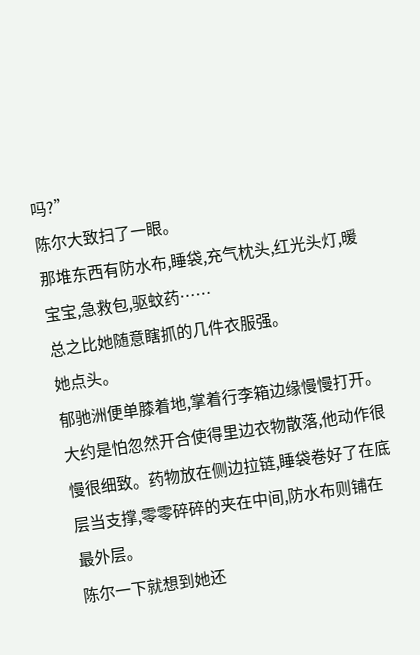吗?”
陈尔大致扫了一眼。
那堆东西有防水布,睡袋,充气枕头,红光头灯,暖宝宝,急救包,驱蚊药……
总之比她随意瞎抓的几件衣服强。
她点头。
郁驰洲便单膝着地,掌着行李箱边缘慢慢打开。
大约是怕忽然开合使得里边衣物散落,他动作很慢很细致。药物放在侧边拉链,睡袋卷好了在底层当支撑,零零碎碎的夹在中间,防水布则铺在最外层。
陈尔一下就想到她还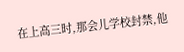在上高三时,那会儿学校封禁,他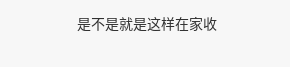是不是就是这样在家收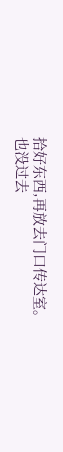拾好东西,再放去门口传达室。
也没过去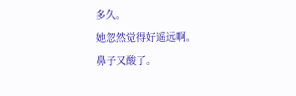多久。
她忽然觉得好遥远啊。
鼻子又酸了。